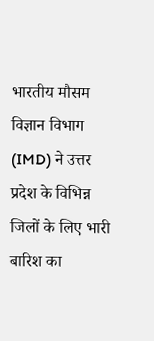भारतीय मौसम विज्ञान विभाग (IMD) ने उत्तर प्रदेश के विभिन्न जिलों के लिए भारी बारिश का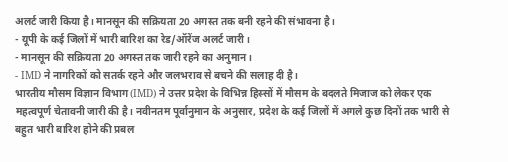अलर्ट जारी किया है। मानसून की सक्रियता 20 अगस्त तक बनी रहने की संभावना है।
- यूपी के कई जिलों में भारी बारिश का रेड/ऑरेंज अलर्ट जारी।
- मानसून की सक्रियता 20 अगस्त तक जारी रहने का अनुमान।
- IMD ने नागरिकों को सतर्क रहने और जलभराव से बचने की सलाह दी है।
भारतीय मौसम विज्ञान विभाग (IMD) ने उत्तर प्रदेश के विभिन्न हिस्सों में मौसम के बदलते मिजाज को लेकर एक महत्वपूर्ण चेतावनी जारी की है। नवीनतम पूर्वानुमान के अनुसार, प्रदेश के कई जिलों में अगले कुछ दिनों तक भारी से बहुत भारी बारिश होने की प्रबल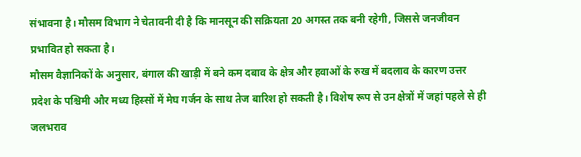संभावना है। मौसम विभाग ने चेतावनी दी है कि मानसून की सक्रियता 20 अगस्त तक बनी रहेगी, जिससे जनजीवन प्रभावित हो सकता है।
मौसम वैज्ञानिकों के अनुसार, बंगाल की खाड़ी में बने कम दबाव के क्षेत्र और हवाओं के रुख में बदलाव के कारण उत्तर प्रदेश के पश्चिमी और मध्य हिस्सों में मेघ गर्जन के साथ तेज बारिश हो सकती है। विशेष रूप से उन क्षेत्रों में जहां पहले से ही जलभराव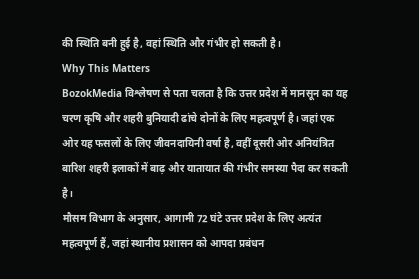की स्थिति बनी हुई है, वहां स्थिति और गंभीर हो सकती है।
Why This Matters
BozokMedia विश्लेषण से पता चलता है कि उत्तर प्रदेश में मानसून का यह चरण कृषि और शहरी बुनियादी ढांचे दोनों के लिए महत्वपूर्ण है। जहां एक ओर यह फसलों के लिए जीवनदायिनी वर्षा है, वहीं दूसरी ओर अनियंत्रित बारिश शहरी इलाकों में बाढ़ और यातायात की गंभीर समस्या पैदा कर सकती है।
मौसम विभाग के अनुसार, आगामी 72 घंटे उत्तर प्रदेश के लिए अत्यंत महत्वपूर्ण हैं, जहां स्थानीय प्रशासन को आपदा प्रबंधन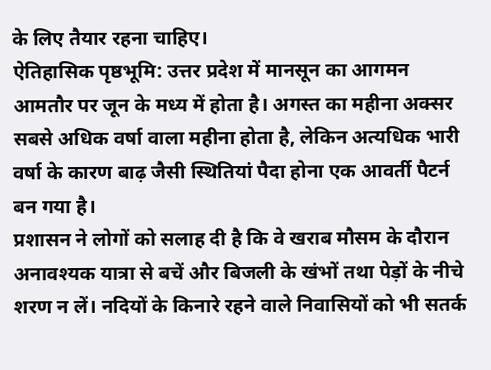के लिए तैयार रहना चाहिए।
ऐतिहासिक पृष्ठभूमि: उत्तर प्रदेश में मानसून का आगमन आमतौर पर जून के मध्य में होता है। अगस्त का महीना अक्सर सबसे अधिक वर्षा वाला महीना होता है, लेकिन अत्यधिक भारी वर्षा के कारण बाढ़ जैसी स्थितियां पैदा होना एक आवर्ती पैटर्न बन गया है।
प्रशासन ने लोगों को सलाह दी है कि वे खराब मौसम के दौरान अनावश्यक यात्रा से बचें और बिजली के खंभों तथा पेड़ों के नीचे शरण न लें। नदियों के किनारे रहने वाले निवासियों को भी सतर्क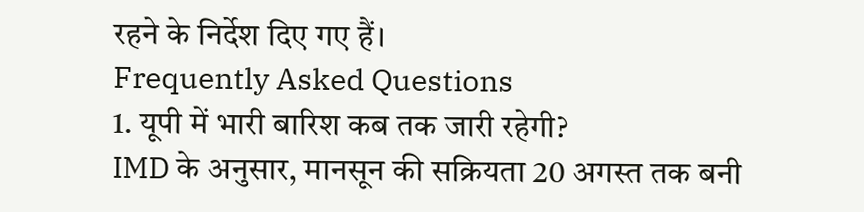रहने के निर्देश दिए गए हैं।
Frequently Asked Questions
1. यूपी में भारी बारिश कब तक जारी रहेगी?
IMD के अनुसार, मानसून की सक्रियता 20 अगस्त तक बनी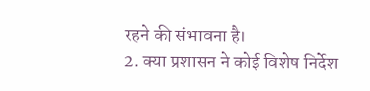रहने की संभावना है।
2. क्या प्रशासन ने कोई विशेष निर्देश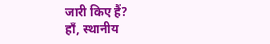जारी किए हैं?
हाँ, स्थानीय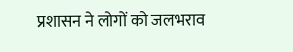प्रशासन ने लोगों को जलभराव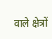वाले क्षेत्रों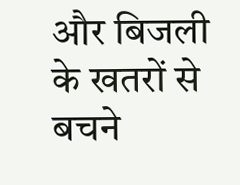और बिजली के खतरों से बचने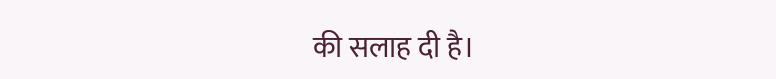की सलाह दी है।